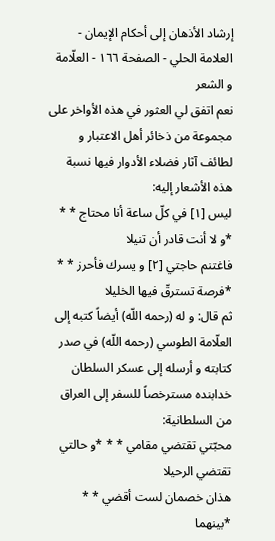إرشاد الأذهان إلى أحكام الإيمان - العلامة الحلي - الصفحة ١٦٦ - العلّامة و الشعر
نعم اتفق لي العثور في هذه الأواخر على مجموعة من ذخائر أهل الاعتبار و لطائف آثار فضلاء الأدوار فيها نسبة هذه الأشعار إليه:
ليس [١] في كلّ ساعة أنا محتاج * * *و لا أنت قادر أن تنيلا
فاغتنم حاجتي [٢] و يسرك فأحرز * * *فرصة تسترقّ فيها الخليلا
ثم قال: و له (رحمه اللّه) أيضاً كتبه إلى العلّامة الطوسي (رحمه اللّه) في صدر كتابته و أرسله إلى عسكر السلطان خدابنده مسترخصاً للسفر إلى العراق من السلطانية:
محبّتي تقتضي مقامي * * *و حالتي تقتضي الرحيلا
هذان خصمان لست أقضي * * *بينهما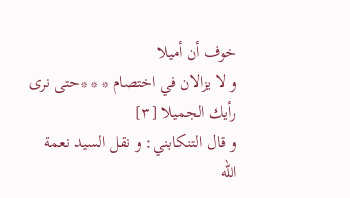خوف أن أميلا
و لا يزالان في اختصام * * *حتى نرى رأيك الجميلا [٣]
و قال التنكابني: و نقل السيد نعمة اللّه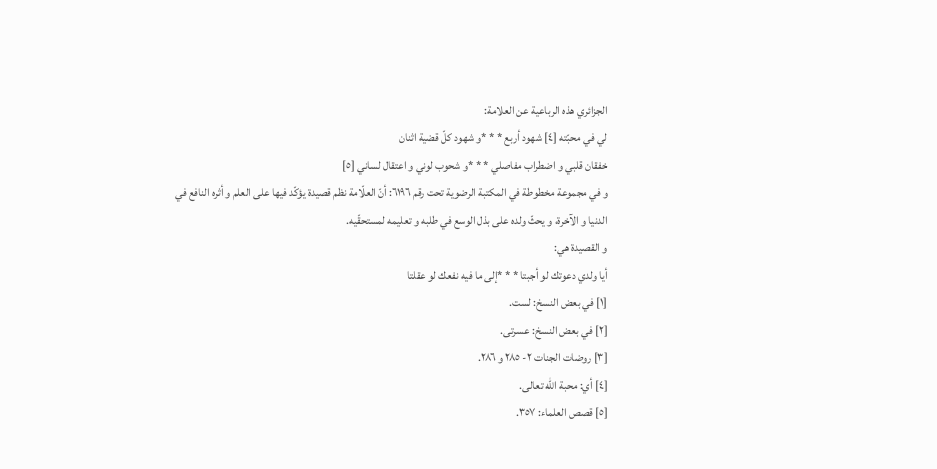الجزائري هذه الرباعية عن العلامة:
لي في محبّته [٤] شهود أربع * * *و شهود كلّ قضية اثنان
خفقان قلبي و اضطراب مفاصلي * * *و شحوب لوني و اعتقال لساني [٥]
و في مجموعة مخطوطة في المكتبة الرضوية تحت رقم ٦١٩٦: أنّ العلّامة نظم قصيدة يؤكّد فيها على العلم و أثره النافع في الدنيا و الآخرة، و يحثّ ولده على بذل الوسع في طلبه و تعليمه لمستحقّيه.
و القصيدة هي:
أيا ولدي دعوتك لو أجبتا * * *إلى ما فيه نفعك لو عقلتا
[١] في بعض النسخ: لست.
[٢] في بعض النسخ: عسرتى.
[٣] روضات الجنات ٢- ٢٨٥ و ٢٨٦.
[٤] أي: محبة اللّه تعالى.
[٥] قصص العلماء: ٣٥٧.